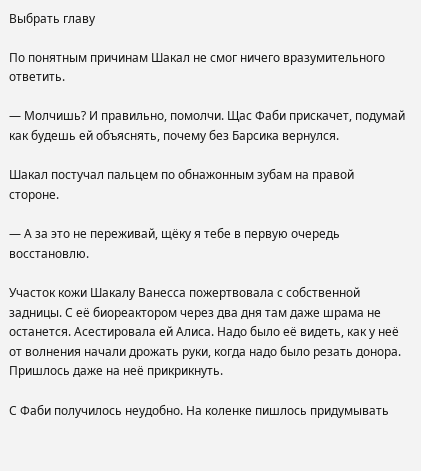Выбрать главу

По понятным причинам Шакал не смог ничего вразумительного ответить.

— Молчишь? И правильно, помолчи. Щас Фаби прискачет, подумай как будешь ей объяснять, почему без Барсика вернулся.

Шакал постучал пальцем по обнажонным зубам на правой стороне.

— А за это не переживай, щёку я тебе в первую очередь восстановлю.

Участок кожи Шакалу Ванесса пожертвовала с собственной задницы. С её биореактором через два дня там даже шрама не останется. Асестировала ей Алиса. Надо было её видеть, как у неё от волнения начали дрожать руки, когда надо было резать донора. Пришлось даже на неё прикрикнуть.

С Фаби получилось неудобно. На коленке пишлось придумывать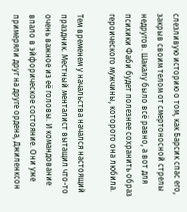слезливую историю о том, как Барсик спас его, закрыв своим телом от смертоносной стрелы недругов. Шакалу было всё равно, а вот для психики Фаби будет полезнее сохранить образ героического мужчины, которого она любила.

Тем временем у начальства начался настоящий праздник. Местный менталист вытащил что-то очень важное из её головы. И командование впало в эйфорическое состояние. Они уже примеряли друг на друге ордена, Джиленксон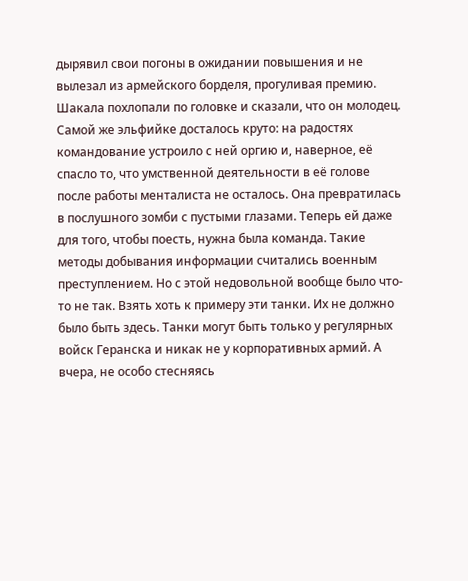дырявил свои погоны в ожидании повышения и не вылезал из армейского борделя, прогуливая премию. Шакала похлопали по головке и сказали, что он молодец. Самой же эльфийке досталось круто: на радостях командование устроило с ней оргию и, наверное, её спасло то, что умственной деятельности в её голове после работы менталиста не осталось. Она превратилась в послушного зомби с пустыми глазами. Теперь ей даже для того, чтобы поесть, нужна была команда. Такие методы добывания информации считались военным преступлением. Но с этой недовольной вообще было что-то не так. Взять хоть к примеру эти танки. Их не должно было быть здесь. Танки могут быть только у регулярных войск Геранска и никак не у корпоративных армий. А вчера, не особо стесняясь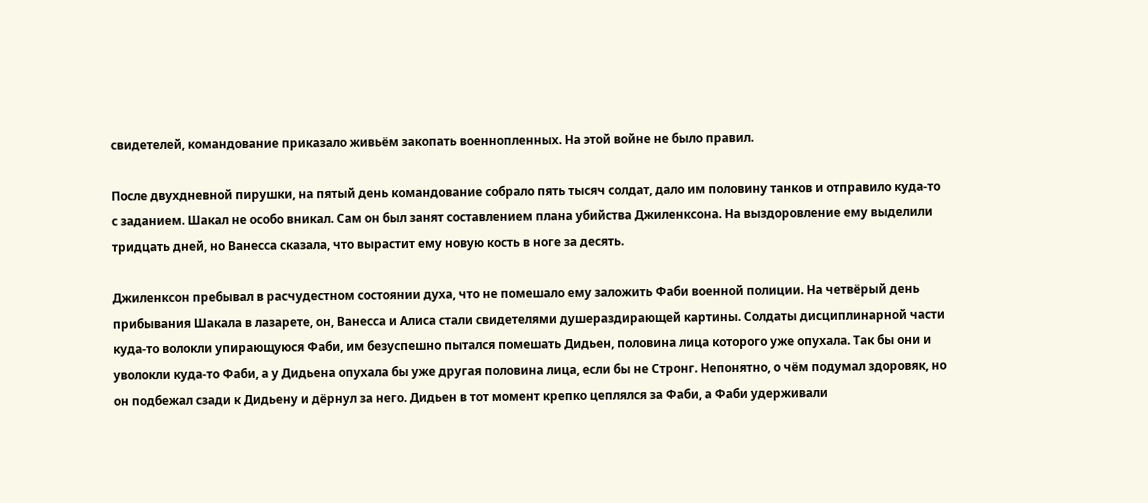свидетелей, командование приказало живьём закопать военнопленных. На этой войне не было правил.

После двухдневной пирушки, на пятый день командование собрало пять тысяч солдат, дало им половину танков и отправило куда-то с заданием. Шакал не особо вникал. Сам он был занят составлением плана убийства Джиленксона. На выздоровление ему выделили тридцать дней, но Ванесса сказала, что вырастит ему новую кость в ноге за десять.

Джиленксон пребывал в расчудестном состоянии духа, что не помешало ему заложить Фаби военной полиции. На четвёрый день прибывания Шакала в лазарете, он, Ванесса и Алиса стали свидетелями душераздирающей картины. Солдаты дисциплинарной части куда-то волокли упирающуюся Фаби, им безуспешно пытался помешать Дидьен, половина лица которого уже опухала. Так бы они и уволокли куда-то Фаби, а у Дидьена опухала бы уже другая половина лица, если бы не Стронг. Непонятно, о чём подумал здоровяк, но он подбежал сзади к Дидьену и дёрнул за него. Дидьен в тот момент крепко цеплялся за Фаби, а Фаби удерживали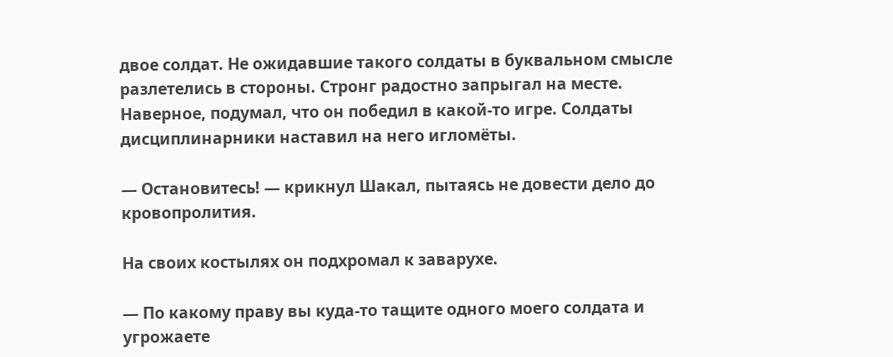двое солдат. Не ожидавшие такого солдаты в буквальном смысле разлетелись в стороны. Стронг радостно запрыгал на месте. Наверное, подумал, что он победил в какой-то игре. Солдаты дисциплинарники наставил на него игломёты.

— Остановитесь! — крикнул Шакал, пытаясь не довести дело до кровопролития.

На своих костылях он подхромал к заварухе.

— По какому праву вы куда-то тащите одного моего солдата и угрожаете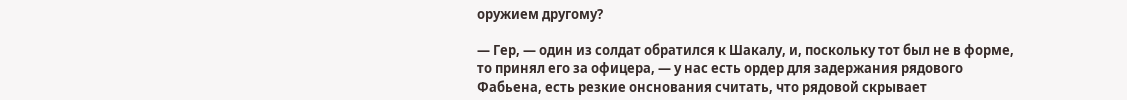оружием другому?

— Гер, — один из солдат обратился к Шакалу, и, поскольку тот был не в форме, то принял его за офицера, — у нас есть ордер для задержания рядового Фабьена, есть резкие онснования считать, что рядовой скрывает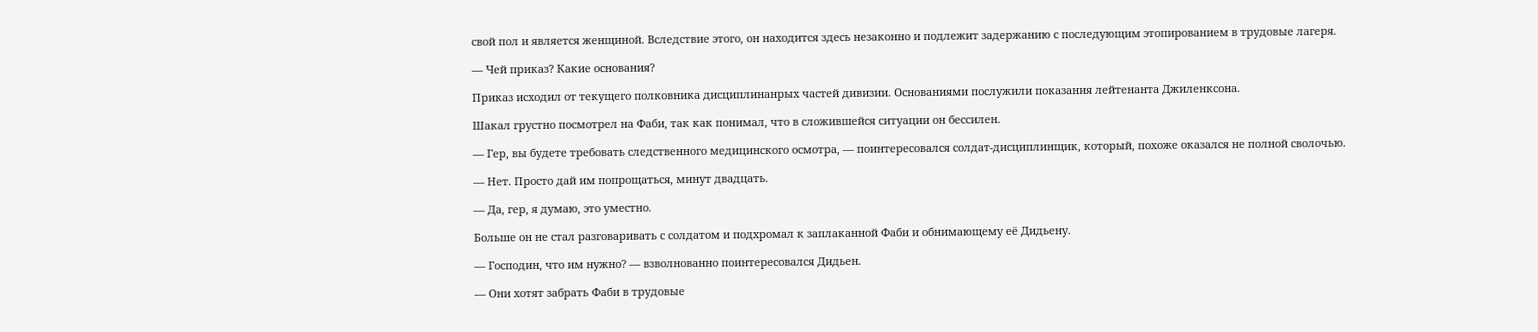свой пол и является женщиной. Вследствие этого, он находится здесь незаконно и подлежит задержанию с последующим этопированием в трудовые лагеря.

— Чей приказ? Какие основания?

Приказ исходил от текущего полковника дисциплинанрых частей дивизии. Основаниями послужили показания лейтенанта Джиленксона.

Шакал грустно посмотрел на Фаби, так как понимал, что в сложившейся ситуации он бессилен.

— Гер, вы будете требовать следственного медицинского осмотра, — поинтересовался солдат-дисциплинщик, который, похоже оказался не полной сволочью.

— Нет. Просто дай им попрощаться, минут двадцать.

— Да, гер, я думаю, это уместно.

Больше он не стал разговаривать с солдатом и подхромал к заплаканной Фаби и обнимающему её Дидьену.

— Господин, что им нужно? — взволнованно поинтересовался Дидьен.

— Они хотят забрать Фаби в трудовые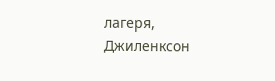лагеря, Джиленксон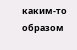каким-то образом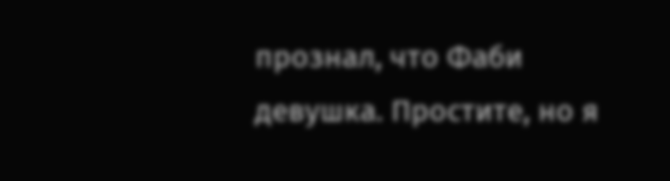прознал, что Фаби девушка. Простите, но я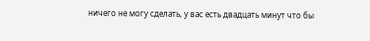ничего не могу сделать, у вас есть двадцать минут что бы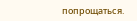попрощаться.